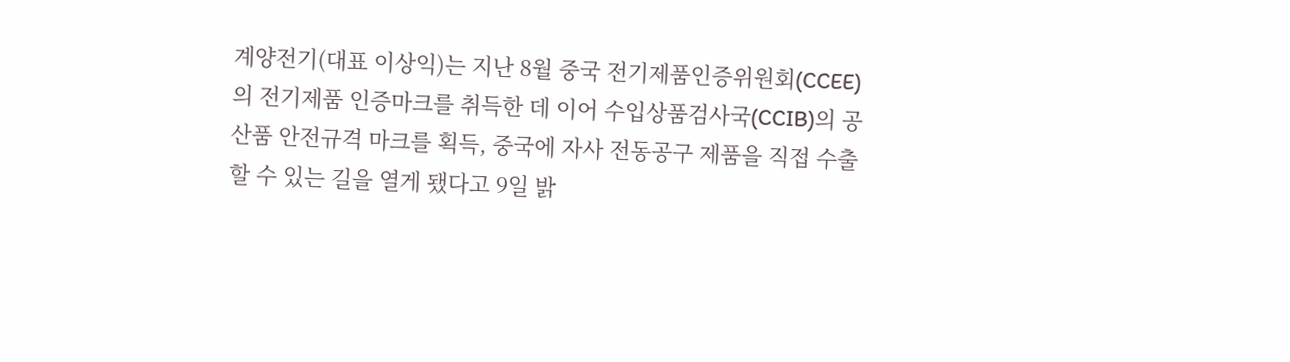계양전기(대표 이상익)는 지난 8월 중국 전기제품인증위원회(CCEE)의 전기제품 인증마크를 취득한 데 이어 수입상품검사국(CCIB)의 공산품 안전규격 마크를 획득, 중국에 자사 전동공구 제품을 직접 수출할 수 있는 길을 열게 됐다고 9일 밝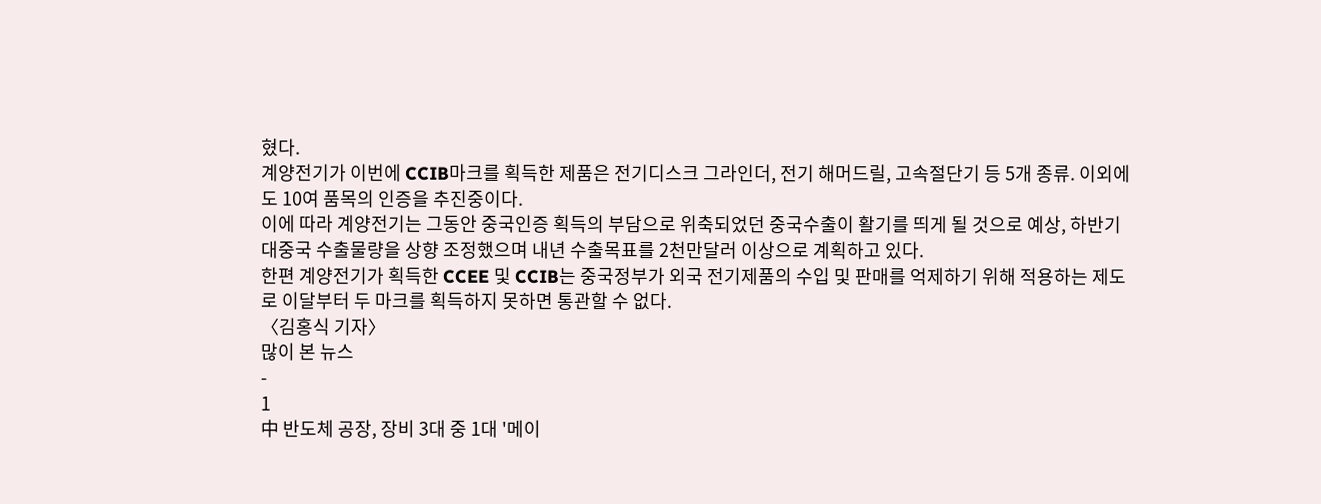혔다.
계양전기가 이번에 CCIB마크를 획득한 제품은 전기디스크 그라인더, 전기 해머드릴, 고속절단기 등 5개 종류. 이외에도 10여 품목의 인증을 추진중이다.
이에 따라 계양전기는 그동안 중국인증 획득의 부담으로 위축되었던 중국수출이 활기를 띄게 될 것으로 예상, 하반기 대중국 수출물량을 상향 조정했으며 내년 수출목표를 2천만달러 이상으로 계획하고 있다.
한편 계양전기가 획득한 CCEE 및 CCIB는 중국정부가 외국 전기제품의 수입 및 판매를 억제하기 위해 적용하는 제도로 이달부터 두 마크를 획득하지 못하면 통관할 수 없다.
〈김홍식 기자〉
많이 본 뉴스
-
1
中 반도체 공장, 장비 3대 중 1대 '메이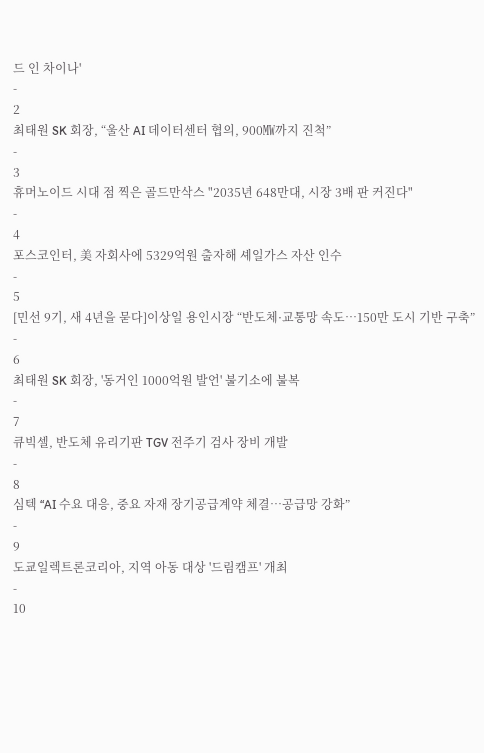드 인 차이나'
-
2
최태원 SK 회장, “울산 AI 데이터센터 협의, 900㎿까지 진척”
-
3
휴머노이드 시대 점 찍은 골드만삭스 "2035년 648만대, 시장 3배 판 커진다"
-
4
포스코인터, 美 자회사에 5329억원 출자해 셰일가스 자산 인수
-
5
[민선 9기, 새 4년을 묻다]이상일 용인시장 “반도체·교통망 속도…150만 도시 기반 구축”
-
6
최태원 SK 회장, '동거인 1000억원 발언' 불기소에 불복
-
7
큐빅셀, 반도체 유리기판 TGV 전주기 검사 장비 개발
-
8
심텍 “AI 수요 대응, 중요 자재 장기공급계약 체결…공급망 강화”
-
9
도쿄일렉트론코리아, 지역 아동 대상 '드림캠프' 개최
-
10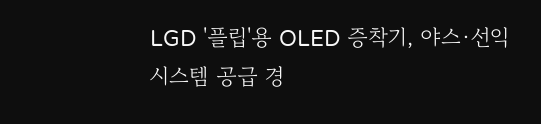LGD '플립'용 OLED 증착기, 야스·선익시스템 공급 경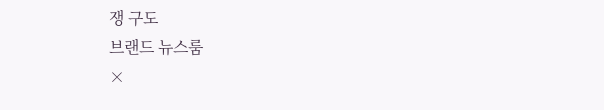쟁 구도
브랜드 뉴스룸
×